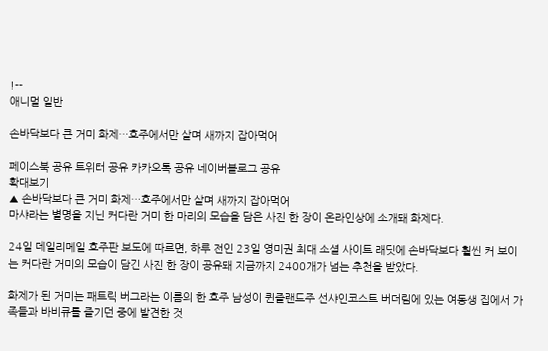!--
애니멀 일반

손바닥보다 큰 거미 화제…호주에서만 살며 새까지 잡아먹어

페이스북 공유 트위터 공유 카카오톡 공유 네이버블로그 공유
확대보기
▲ 손바닥보다 큰 거미 화제…호주에서만 살며 새까지 잡아먹어
마샤라는 별명을 지닌 커다란 거미 한 마리의 모습을 담은 사진 한 장이 온라인상에 소개돼 화제다.

24일 데일리메일 호주판 보도에 따르면, 하루 전인 23일 영미권 최대 소셜 사이트 래딧에 손바닥보다 훨씬 커 보이는 커다란 거미의 모습이 담긴 사진 한 장이 공유돼 지금까지 2400개가 넘는 추천을 받았다.

화제가 된 거미는 패트릭 버그라는 이름의 한 호주 남성이 퀸즐랜드주 선샤인코스트 버더림에 있는 여동생 집에서 가족들과 바비큐를 즐기던 중에 발견한 것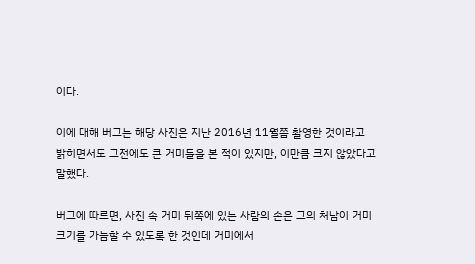이다.

이에 대해 버그는 해당 사진은 지난 2016년 11월쯤 촬영한 것이라고 밝히면서도 그전에도 큰 거미들을 본 적이 있지만, 이만큼 크지 않았다고 말했다.

버그에 따르면, 사진 속 거미 뒤쪽에 있는 사람의 손은 그의 처남이 거미 크기를 가늠할 수 있도록 한 것인데 거미에서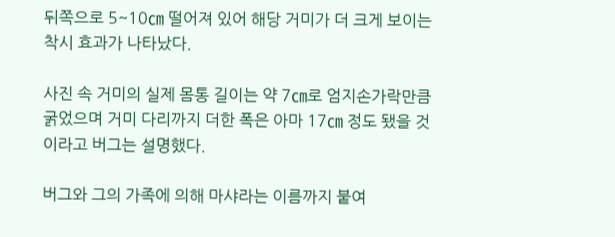뒤쪽으로 5~10㎝ 떨어져 있어 해당 거미가 더 크게 보이는 착시 효과가 나타났다.

사진 속 거미의 실제 몸통 길이는 약 7㎝로 엄지손가락만큼 굵었으며 거미 다리까지 더한 폭은 아마 17㎝ 정도 됐을 것이라고 버그는 설명했다.

버그와 그의 가족에 의해 마샤라는 이름까지 붙여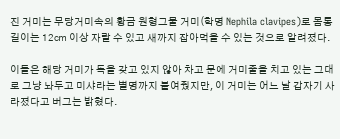진 거미는 무당거미속의 황금 원형그물 거미(학명 Nephila clavipes)로 몸통 길이는 12㎝ 이상 자랄 수 있고 새까지 잡아먹을 수 있는 것으로 알려졌다.

이들은 해당 거미가 독을 갖고 있지 않아 차고 문에 거미줄을 치고 있는 그대로 그냥 놔두고 미샤라는 별명까지 붙여줬지만, 이 거미는 어느 날 갑자기 사라졌다고 버그는 밝혔다.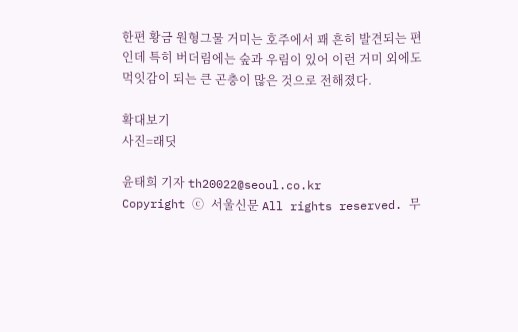한편 황금 원형그물 거미는 호주에서 꽤 흔히 발견되는 편인데 특히 버더림에는 숲과 우림이 있어 이런 거미 외에도 먹잇감이 되는 큰 곤충이 많은 것으로 전해졌다.

확대보기
사진=래딧

윤태희 기자 th20022@seoul.co.kr
Copyright ⓒ 서울신문 All rights reserved. 무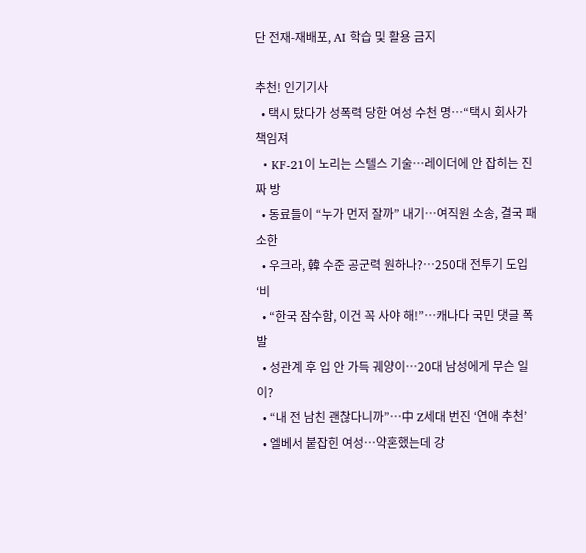단 전재-재배포, AI 학습 및 활용 금지

추천! 인기기사
  • 택시 탔다가 성폭력 당한 여성 수천 명…“택시 회사가 책임져
  • KF-21이 노리는 스텔스 기술…레이더에 안 잡히는 진짜 방
  • 동료들이 “누가 먼저 잘까” 내기…여직원 소송, 결국 패소한
  • 우크라, 韓 수준 공군력 원하나?…250대 전투기 도입 ‘비
  • “한국 잠수함, 이건 꼭 사야 해!”…캐나다 국민 댓글 폭발
  • 성관계 후 입 안 가득 궤양이…20대 남성에게 무슨 일이?
  • “내 전 남친 괜찮다니까”…中 Z세대 번진 ‘연애 추천’
  • 엘베서 붙잡힌 여성…약혼했는데 강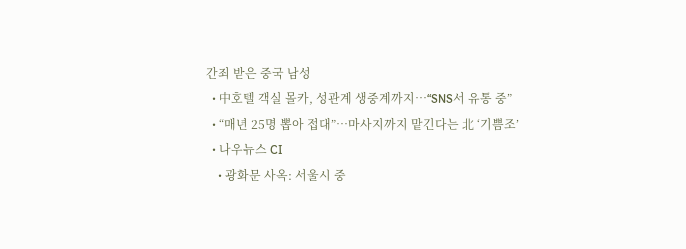간죄 받은 중국 남성
  • 中호텔 객실 몰카, 성관계 생중계까지…“SNS서 유통 중”
  • “매년 25명 뽑아 접대”…마사지까지 맡긴다는 北 ‘기쁨조’
  • 나우뉴스 CI
    • 광화문 사옥: 서울시 중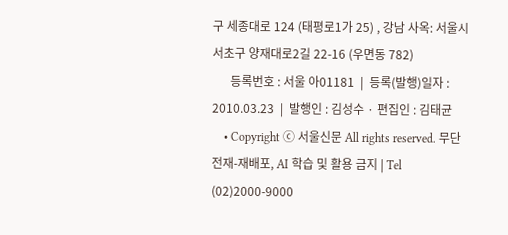구 세종대로 124 (태평로1가 25) , 강남 사옥: 서울시 서초구 양재대로2길 22-16 (우면동 782)
      등록번호 : 서울 아01181  |  등록(발행)일자 : 2010.03.23  |  발행인 : 김성수 · 편집인 : 김태균
    • Copyright ⓒ 서울신문 All rights reserved. 무단 전재-재배포, AI 학습 및 활용 금지 | Tel (02)2000-9000